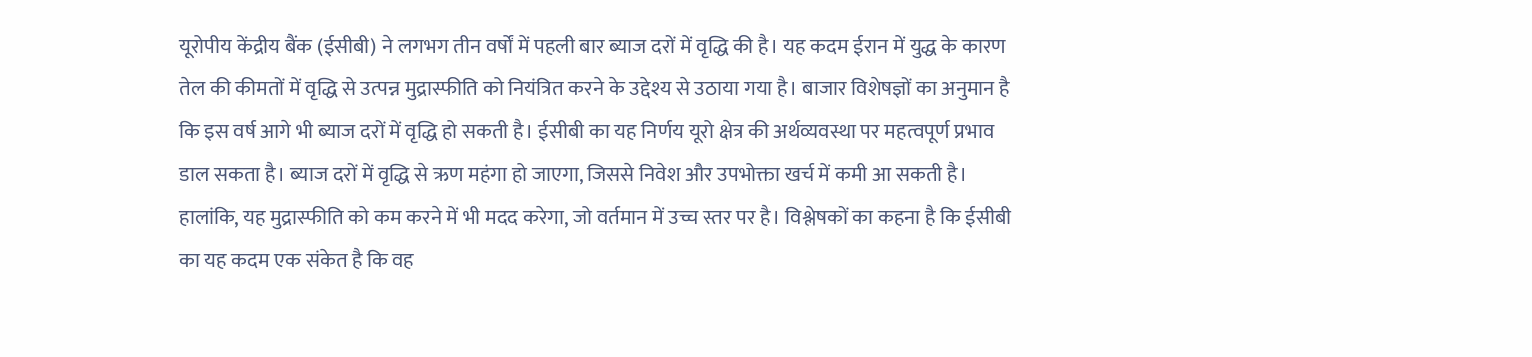यूरोपीय केंद्रीय बैंक (ईसीबी) ने लगभग तीन वर्षों में पहली बार ब्याज दरों में वृद्धि की है। यह कदम ईरान में युद्ध के कारण तेल की कीमतों में वृद्धि से उत्पन्न मुद्रास्फीति को नियंत्रित करने के उद्देश्य से उठाया गया है। बाजार विशेषज्ञों का अनुमान है कि इस वर्ष आगे भी ब्याज दरों में वृद्धि हो सकती है। ईसीबी का यह निर्णय यूरो क्षेत्र की अर्थव्यवस्था पर महत्वपूर्ण प्रभाव डाल सकता है। ब्याज दरों में वृद्धि से ऋण महंगा हो जाएगा, जिससे निवेश और उपभोक्ता खर्च में कमी आ सकती है। हालांकि, यह मुद्रास्फीति को कम करने में भी मदद करेगा, जो वर्तमान में उच्च स्तर पर है। विश्लेषकों का कहना है कि ईसीबी का यह कदम एक संकेत है कि वह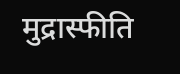मुद्रास्फीति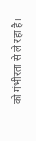को गंभीरता से ले रहा है।